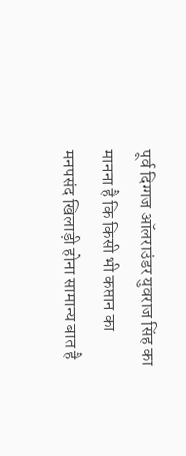पूर्व दिग्गज ऑलराउंडर युवराज सिंह का मानना है कि किसी भी कप्तान का मनपसंद खिलाड़ी होना सामान्य बात है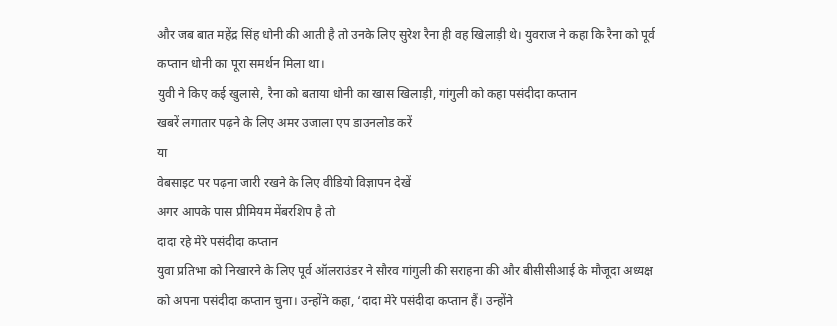और जब बात महेंद्र सिंह धोनी की आती है तो उनके लिए सुरेश रैना ही वह खिलाड़ी थे। युवराज ने कहा कि रैना को पूर्व कप्तान धोनी का पूरा समर्थन मिला था।
युवी ने किए कई खुलासे, रैना को बताया धोनी का खास खिलाड़ी, गांगुली को कहा पसंदीदा कप्तान
खबरें लगातार पढ़ने के लिए अमर उजाला एप डाउनलोड करें
या
वेबसाइट पर पढ़ना जारी रखने के लिए वीडियो विज्ञापन देखें
अगर आपके पास प्रीमियम मेंबरशिप है तो
दादा रहे मेरे पसंदीदा कप्तान
युवा प्रतिभा को निखारने के लिए पूर्व ऑलराउंडर ने सौरव गांगुली की सराहना की और बीसीसीआई के मौजूदा अध्यक्ष को अपना पसंदीदा कप्तान चुना। उन्होंने कहा, ‘दादा मेरे पसंदीदा कप्तान हैं। उन्होंने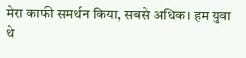मेरा काफी समर्थन किया, सबसे अधिक। हम युवा थे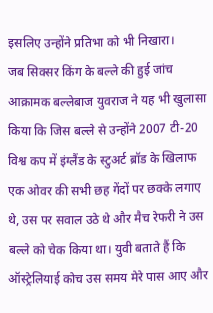इसलिए उन्होंने प्रतिभा को भी निखारा।
जब सिक्सर किंग के बल्ले की हुई जांच
आक्रामक बल्लेबाज युवराज ने यह भी खुलासा किया कि जिस बल्ले से उन्होंने 2007 टी-20 विश्व कप में इंग्लैंड के स्टुअर्ट ब्रॉड के खिलाफ एक ओवर की सभी छह गेंदों पर छक्के लगाए थे, उस पर सवाल उठे थे और मैच रेफरी ने उस बल्ले को चेक किया था। युवी बताते हैं कि ऑस्ट्रेलियाई कोच उस समय मेरे पास आए और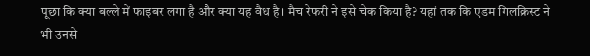पूछा कि क्या बल्ले में फाइबर लगा है और क्या यह वैध है। मैच रेफरी ने इसे चेक किया है? यहां तक कि एडम गिलक्रिस्ट ने भी उनसे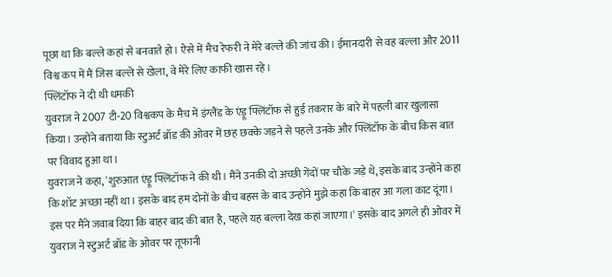पूछा था कि बल्ले कहां से बनवाते हो। ऐसे में मैच रेफरी ने मेरे बल्ले की जांच की। ईमानदारी से वह बल्ला और 2011 विश्व कप में मैं जिस बल्ले से खेला, वे मेरे लिए काफी खास रहे।
फ्लिंटॉफ ने दी थी धमकी
युवराज ने 2007 टी-20 विश्वकप के मैच में इंग्लैंड के एंड्रू फ्लिंटॉफ से हुई तकरार के बारे में पहली बार खुलासा किया। उन्होंने बताया कि स्टुअर्ट ब्रॉड की ओवर में छह छक्के जड़ने से पहले उनके और फ्लिंटॉफ के बीच किस बात पर विवाद हुआ था।
युवराज ने कहा, 'शुरुआत एंड्रू फ्लिंटॉफ ने की थी। मैंने उनकी दो अच्छी गेंदों पर चौके जड़े थे, इसके बाद उन्होंने कहा कि शॉट अच्छा नहीं था। इसके बाद हम दोनों के बीच बहस के बाद उन्होंने मुझे कहा कि बाहर आ गला काट दूंगा। इस पर मैंने जवाब दिया कि बाहर बाद की बात है, पहले यह बल्ला देख कहां जाएगा।' इसके बाद अगले ही ओवर में युवराज ने स्टुअर्ट ब्रॉड के ओवर पर तूफानी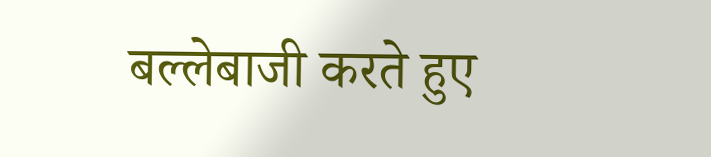बल्लेबाजी करते हुए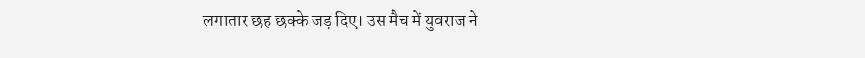लगातार छह छक्के जड़ दिए। उस मैच में युवराज ने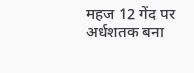महज 12 गेंद पर अर्धशतक बना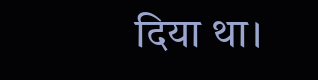दिया था।